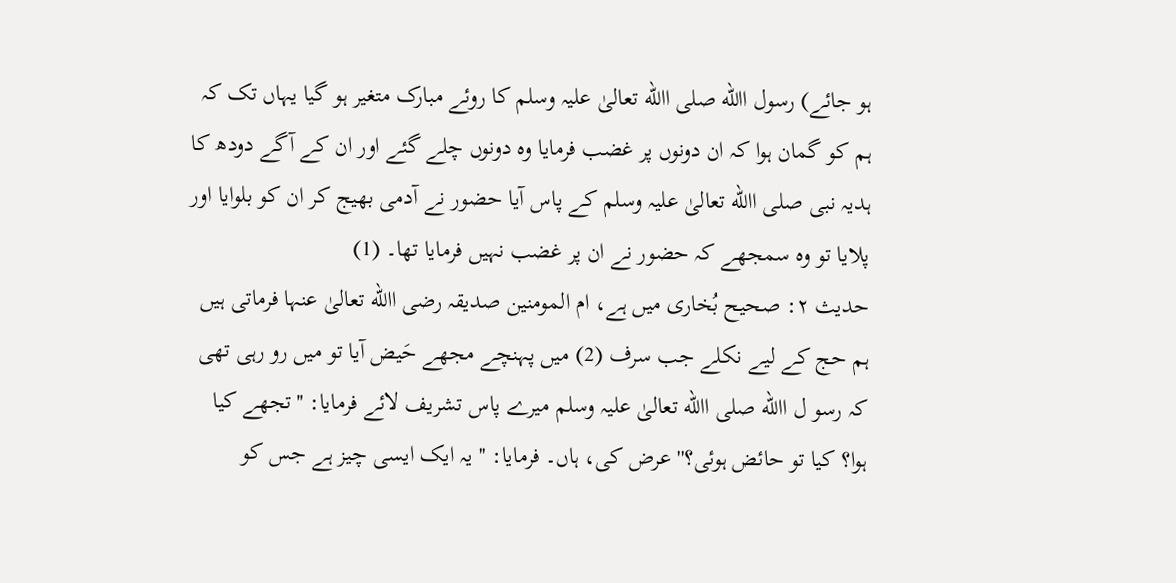ہو جائے) رسول االله صلی االله تعالیٰ علیہ وسلم کا روئے مبارک متغیر ہو گیا یہاں تک کہ ہم کو گمان ہوا کہ ان دونوں پر غضب فرمایا وہ دونوں چلے گئے اور ان کے آگے دودھ کا ہدیہ نبی صلی االله تعالیٰ علیہ وسلم کے پاس آیا حضور نے آدمی بھیج کر ان کو بلوایا اور پلایا تو وہ سمجھے کہ حضور نے ان پر غضب نہیں فرمایا تھا۔ (1)
حدیث ۲: صحیح بُخاری میں ہے، ام المومنین صدیقہ رضی االله تعالیٰ عنہا فرماتی ہیں ہم حج کے لیے نکلے جب سرف (2) میں پہنچے مجھے حَیض آیا تو میں رو رہی تھی کہ رسو ل االله صلی االله تعالیٰ علیہ وسلم میرے پاس تشریف لائے فرمایا: ''تجھے کیا ہوا؟ کیا تو حائض ہوئی؟'' عرض کی، ہاں۔ فرمایا: ''یہ ایک ایسی چیز ہے جس کو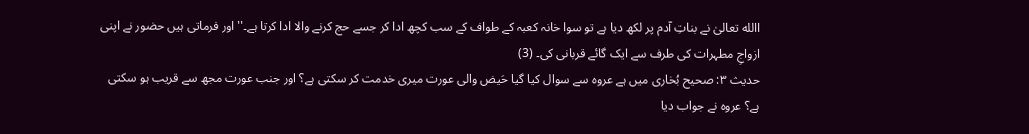االله تعالیٰ نے بناتِ آدم پر لکھ دیا ہے تو سوا خانہ کعبہ کے طواف کے سب کچھ ادا کر جسے حج کرنے والا ادا کرتا ہے۔'' اور فرماتی ہیں حضور نے اپنی ازواجِ مطہرات کی طرف سے ایک گائے قربانی کی۔ (3)
حدیث ۳: صحیح بُخاری میں ہے عروہ سے سوال کیا گیا حَیض والی عورت میری خدمت کر سکتی ہے؟ اور جنب عورت مجھ سے قریب ہو سکتی ہے؟ عروہ نے جواب دیا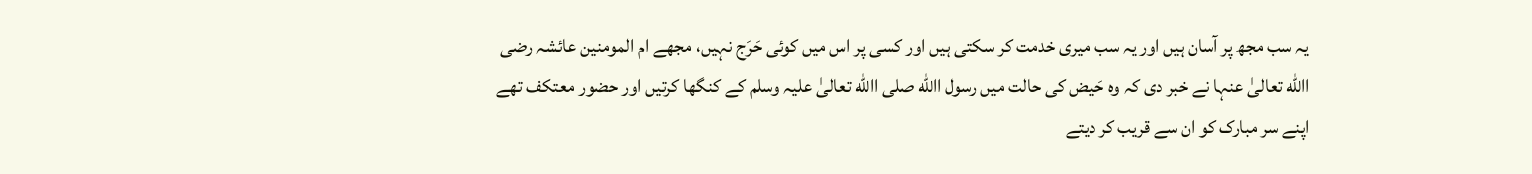یہ سب مجھ پر آسان ہیں اور یہ سب میری خدمت کر سکتی ہیں اور کسی پر اس میں کوئی حَرَج نہیں، مجھے ام المومنین عائشہ رضی االله تعالیٰ عنہا نے خبر دی کہ وہ حَیض کی حالت میں رسول االله صلی االله تعالیٰ علیہ وسلم کے کنگھا کرتیں اور حضور معتکف تھے اپنے سر مبارک کو ان سے قریب کر دیتے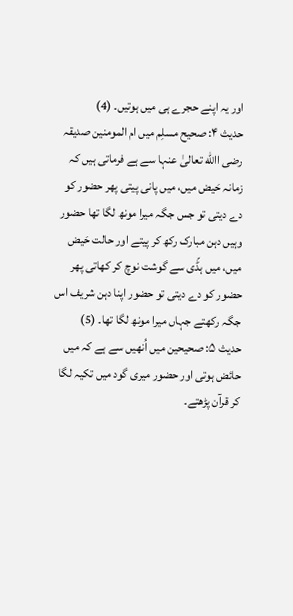اور یہ اپنے حجرے ہی میں ہوتیں۔ (4)
حدیث ۴: صحیح مسلِم میں ام المومنین صدیقہ رضی االله تعالیٰ عنہا سے ہے فرماتی ہیں کہ زمانہ حَیض میں، میں پانی پیتی پھر حضور کو دے دیتی تو جس جگہ میرا مونھ لگا تھا حضور وہیں دہن مبارک رکھ کر پیتے اور حالت حَیض میں، میں ہڈّی سے گوشت نوچ کر کھاتی پھر حضور کو دے دیتی تو حضور اپنا دہن شریف اس جگہ رکھتے جہاں میرا مونھ لگا تھا۔ (5)
حدیث ۵: صحیحین میں اُنھیں سے ہے کہ میں حائض ہوتی اور حضور میری گود میں تکیہ لگا کر قرآن پڑھتے۔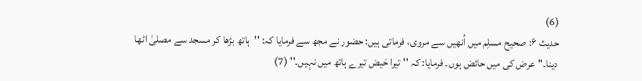(6)
حدیث ۶: صحیح مسلِم میں اُنھیں سے مروی، فرماتی ہیں: حضور نے مجھ سے فرمایا کہ: ''ہاتھ بڑھا کر مسجد سے مصلیٰ اٹھا دینا۔'' عرض کی میں حائض ہوں۔ فرمایا: کہ '' تیرا حَیض تیرے ہاتھ میں نہیں۔'' (7)